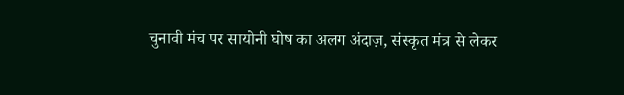चुनावी मंच पर सायोनी घोष का अलग अंदाज़, संस्कृत मंत्र से लेकर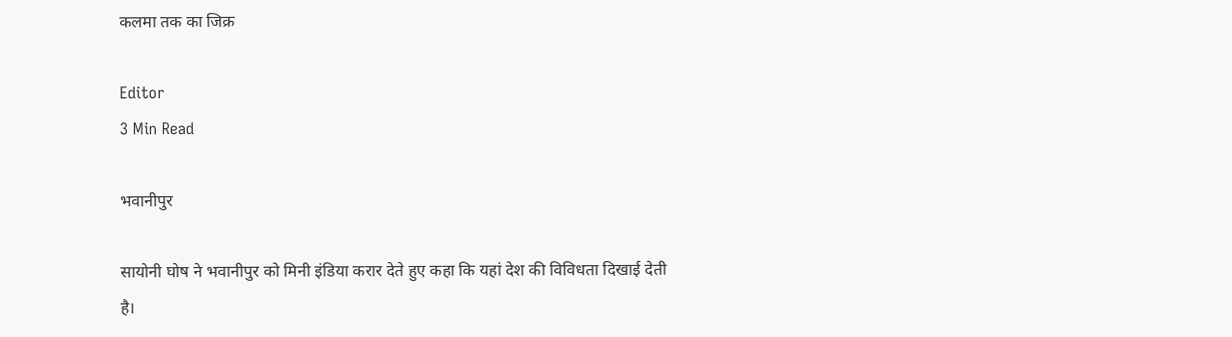कलमा तक का जिक्र

Editor
3 Min Read

भवानीपुर

सायोनी घोष ने भवानीपुर को मिनी इंडिया करार देते हुए कहा कि यहां देश की विविधता दिखाई देती है।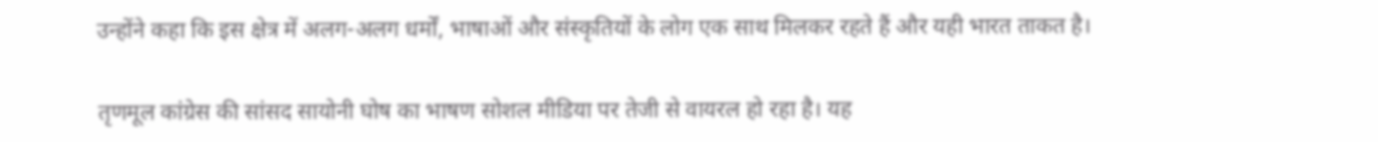उन्होंने कहा कि इस क्षेत्र में अलग-अलग धर्मों, भाषाओं और संस्कृतियों के लोग एक साथ मिलकर रहते हैं और यही भारत ताकत है।

तृणमूल कांग्रेस की सांसद सायोनी घोष का भाषण सोशल मीडिया पर तेजी से वायरल हो रहा है। यह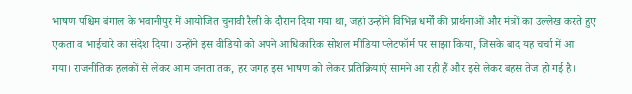भाषण पश्चिम बंगाल के भवानीपुर में आयोजित चुनावी रैली के दौरान दिया गया था, जहां उन्होंने विभिन्न धर्मों की प्रार्थनाओं और मंत्रों का उल्लेख करते हुए एकता व भाईचारे का संदेश दिया। उन्होंने इस वीडियो को अपने आधिकारिक सोशल मीडिया प्लेटफॉर्म पर साझा किया, जिसके बाद यह चर्चा में आ गया। राजनीतिक हलकों से लेकर आम जनता तक, हर जगह इस भाषण को लेकर प्रतिक्रियाएं सामने आ रही हैं और इसे लेकर बहस तेज हो गई है।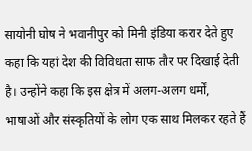सायोनी घोष ने भवानीपुर को मिनी इंडिया करार देते हुए कहा कि यहां देश की विविधता साफ तौर पर दिखाई देती है। उन्होंने कहा कि इस क्षेत्र में अलग-अलग धर्मों, भाषाओं और संस्कृतियों के लोग एक साथ मिलकर रहते हैं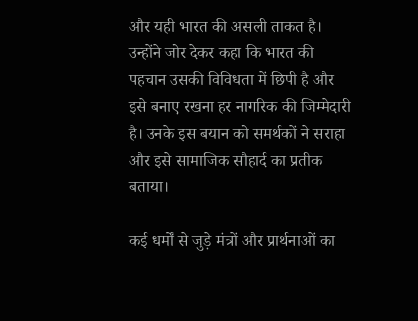और यही भारत की असली ताकत है। उन्होंने जोर देकर कहा कि भारत की पहचान उसकी विविधता में छिपी है और इसे बनाए रखना हर नागरिक की जिम्मेदारी है। उनके इस बयान को समर्थकों ने सराहा और इसे सामाजिक सौहार्द का प्रतीक बताया।

कई धर्मों से जुड़े मंत्रों और प्रार्थनाओं का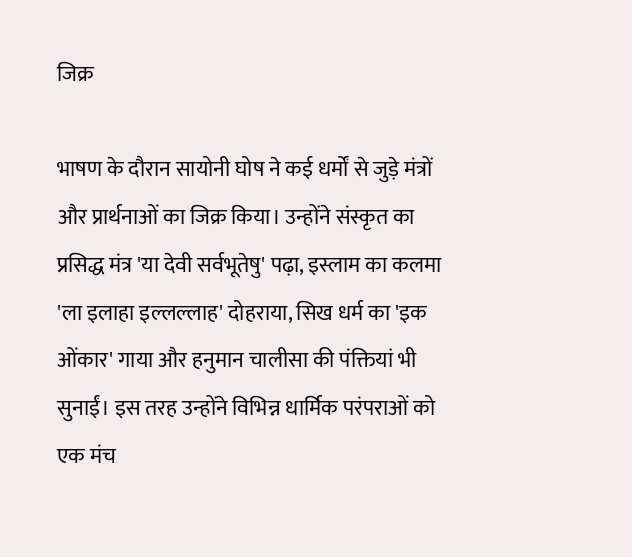जिक्र

भाषण के दौरान सायोनी घोष ने कई धर्मों से जुड़े मंत्रों और प्रार्थनाओं का जिक्र किया। उन्होंने संस्कृत का प्रसिद्ध मंत्र 'या देवी सर्वभूतेषु' पढ़ा, इस्लाम का कलमा 'ला इलाहा इल्लल्लाह' दोहराया, सिख धर्म का 'इक ओंकार' गाया और हनुमान चालीसा की पंक्तियां भी सुनाईं। इस तरह उन्होंने विभिन्न धार्मिक परंपराओं को एक मंच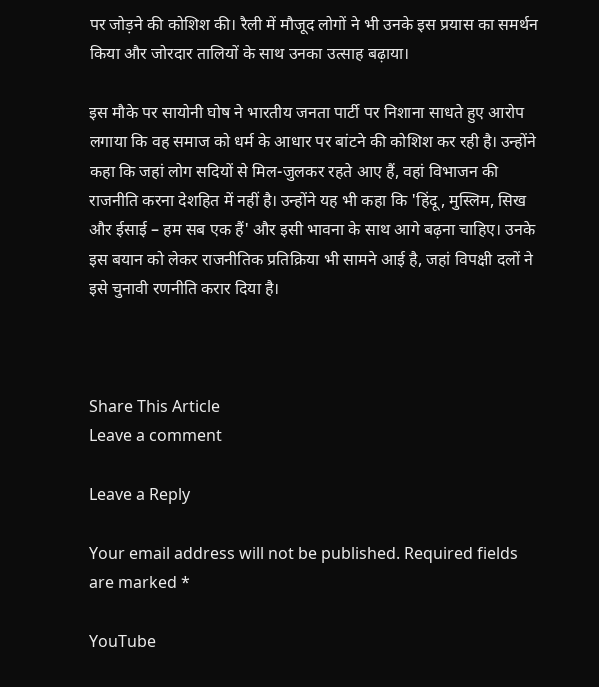पर जोड़ने की कोशिश की। रैली में मौजूद लोगों ने भी उनके इस प्रयास का समर्थन किया और जोरदार तालियों के साथ उनका उत्साह बढ़ाया।

इस मौके पर सायोनी घोष ने भारतीय जनता पार्टी पर निशाना साधते हुए आरोप लगाया कि वह समाज को धर्म के आधार पर बांटने की कोशिश कर रही है। उन्होंने कहा कि जहां लोग सदियों से मिल-जुलकर रहते आए हैं, वहां विभाजन की राजनीति करना देशहित में नहीं है। उन्होंने यह भी कहा कि 'हिंदू, मुस्लिम, सिख और ईसाई – हम सब एक हैं' और इसी भावना के साथ आगे बढ़ना चाहिए। उनके इस बयान को लेकर राजनीतिक प्रतिक्रिया भी सामने आई है, जहां विपक्षी दलों ने इसे चुनावी रणनीति करार दिया है।



Share This Article
Leave a comment

Leave a Reply

Your email address will not be published. Required fields are marked *

YouTube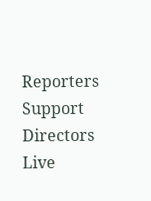Reporters Support Directors Live